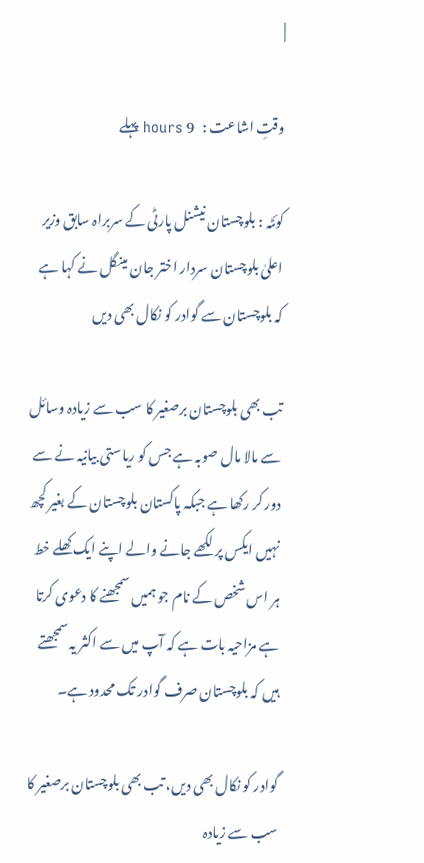|

وقتِ اشاعت :   9 hours پہلے

کوئٹہ : بلوچستان نیشنل پارٹی کے سربراہ سابق وزیر اعلیٰ بلوچستان سردار اختر جان مینگل نے کہا ہے کہ بلوچستان سے گوادر کو نکال بھی دیں

تب بھی بلوچستان برصغیر کا سب سے زیادہ وسائل سے مالا مال صوبہ ہے جس کو ریاستی بیانیہ نے سے دور کر رکھا ہے جبکہ پاکستان بلوچستان کے بغیر کچھ نہیں ایکس پر لکھے جانے والے اپنے ایک کھلے خط ہر اس شخص کے نام جو ہمیں سمجھنے کا دعوی کرتا ہے مزاحیہ بات ہے کہ آپ میں سے اکثر یہ سمجھتے ہیں کہ بلوچستان صرف گوادر تک محدود ہے۔

گوادر کو نکال بھی دیں، تب بھی بلوچستان برصغیر کا سب سے زیادہ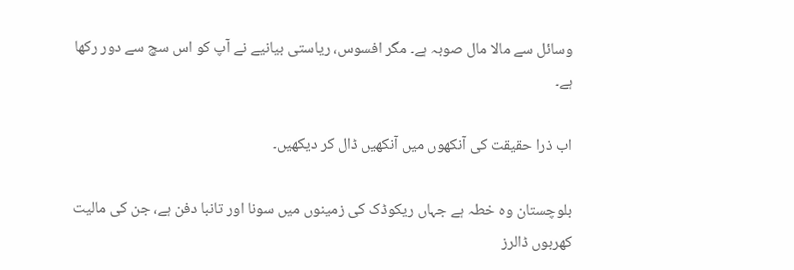وسائل سے مالا مال صوبہ ہے۔ مگر افسوس، ریاستی بیانیے نے آپ کو اس سچ سے دور رکھا ہے۔

اب ذرا حقیقت کی آنکھوں میں آنکھیں ڈال کر دیکھیں۔

بلوچستان وہ خطہ ہے جہاں ریکوڈک کی زمینوں میں سونا اور تانبا دفن ہے، جن کی مالیت کھربوں ڈالرز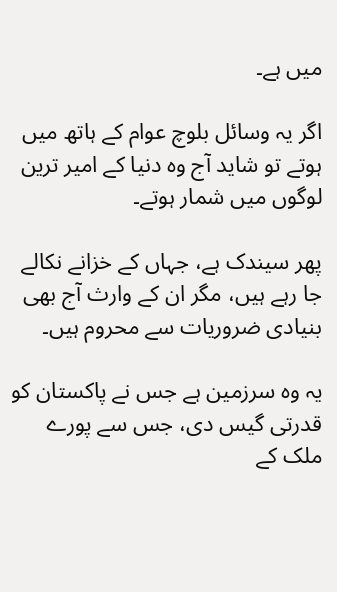میں ہے۔

اگر یہ وسائل بلوچ عوام کے ہاتھ میں ہوتے تو شاید آج وہ دنیا کے امیر ترین لوگوں میں شمار ہوتے۔

پھر سیندک ہے، جہاں کے خزانے نکالے جا رہے ہیں، مگر ان کے وارث آج بھی بنیادی ضروریات سے محروم ہیں۔

یہ وہ سرزمین ہے جس نے پاکستان کو قدرتی گیس دی، جس سے پورے ملک کے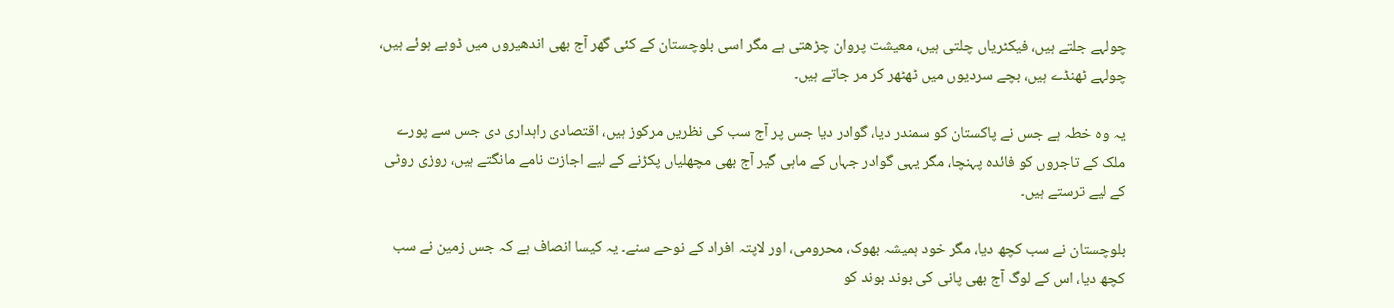چولہے جلتے ہیں، فیکٹریاں چلتی ہیں، معیشت پروان چڑھتی ہے مگر اسی بلوچستان کے کئی گھر آج بھی اندھیروں میں ڈوبے ہوئے ہیں، چولہے ٹھنڈے ہیں، بچے سردیوں میں ٹھٹھر کر مر جاتے ہیں۔

یہ وہ خطہ ہے جس نے پاکستان کو سمندر دیا، گوادر دیا جس پر آج سب کی نظریں مرکوز ہیں، اقتصادی راہداری دی جس سے پورے ملک کے تاجروں کو فائدہ پہنچا، مگر یہی گوادر جہاں کے ماہی گیر آج بھی مچھلیاں پکڑنے کے لیے اجازت نامے مانگتے ہیں، روزی روٹی کے لیے ترستے ہیں۔

بلوچستان نے سب کچھ دیا، مگر خود ہمیشہ بھوک، محرومی، اور لاپتہ افراد کے نوحے سنے۔ یہ کیسا انصاف ہے کہ جس زمین نے سب کچھ دیا، اس کے لوگ آج بھی پانی کی بوند بوند کو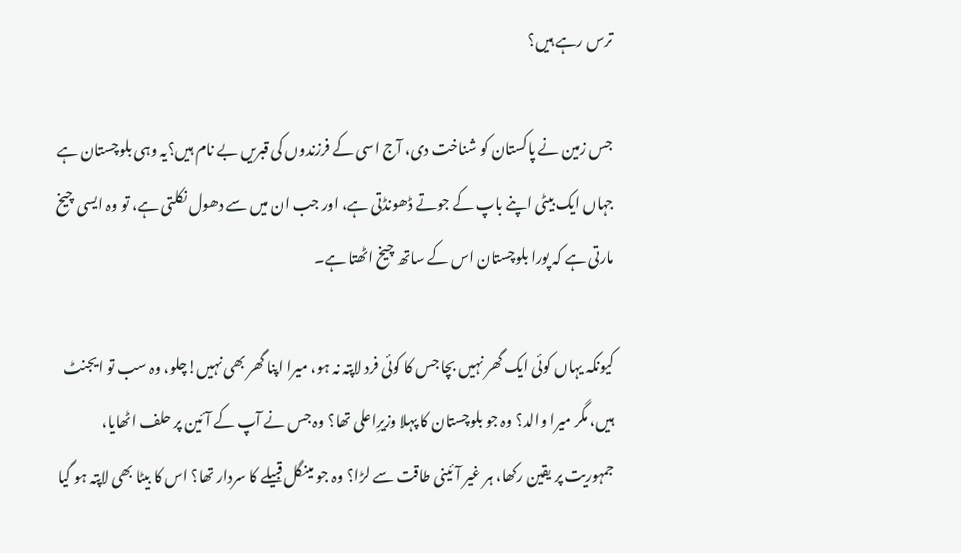ترس رہے ہیں؟

جس زمین نے پاکستان کو شناخت دی، آج اسی کے فرزندوں کی قبریں بے نام ہیں؟یہ وہی بلوچستان ہے جہاں ایک بیٹی اپنے باپ کے جوتے ڈھونڈتی ہے، اور جب ان میں سے دھول نکلتی ہے، تو وہ ایسی چیخ مارتی ہے کہ پورا بلوچستان اس کے ساتھ چیخ اٹھتا ہے۔

کیونکہ یہاں کوئی ایک گھر نہیں بچا جس کا کوئی فرد لاپتہ نہ ہو، میرا اپنا گھر بھی نہیں!چلو، وہ سب تو ایجنٹ ہیں، مگر میرا والد؟ وہ جو بلوچستان کا پہلا وزیرِاعلی تھا؟ وہ جس نے آپ کے آئین پر حلف اٹھایا، جمہوریت پر یقین رکھا، ہر غیر آئینی طاقت سے لڑا؟ وہ جو مینگل قبیلے کا سردار تھا؟ اس کا بیٹا بھی لاپتہ ہو گیا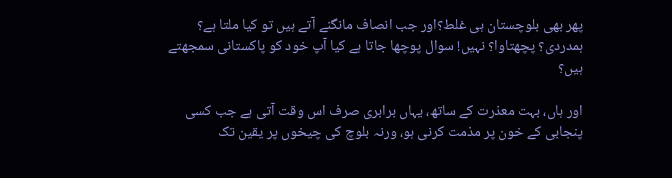پھر بھی بلوچستان ہی غلط؟اور جب انصاف مانگنے آتے ہیں تو کیا ملتا ہے؟ ہمدردی؟ پچھتاوا؟ نہیں! سوال پوچھا جاتا ہے کیا آپ خود کو پاکستانی سمجھتے ہیں؟

اور ہاں، بہت معذرت کے ساتھ، یہاں برابری صرف اس وقت آتی ہے جب کسی پنجابی کے خون پر مذمت کرنی ہو، ورنہ بلوچ کی چیخوں پر یقین تک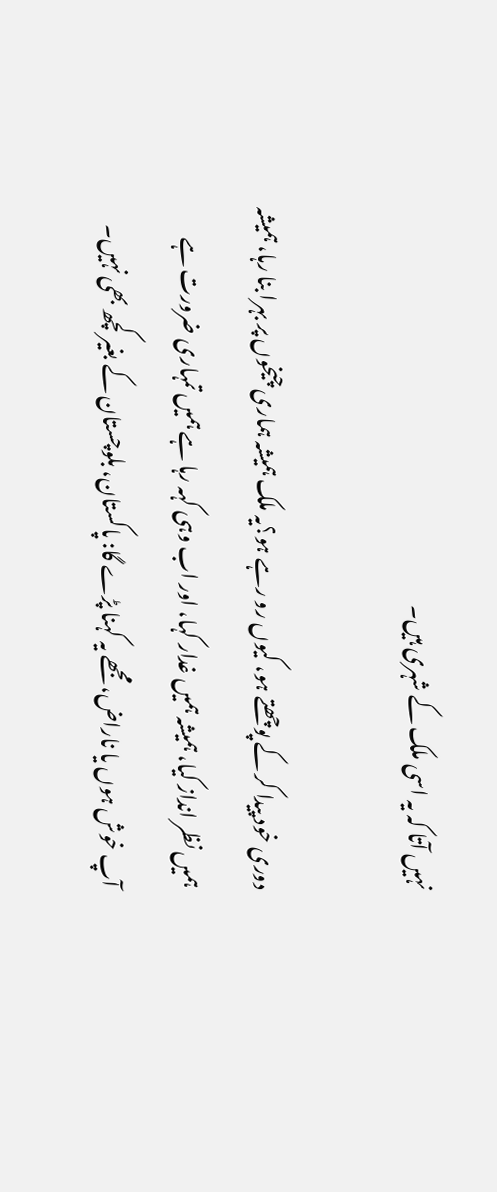نہیں آتا کہ یہ اسی ملک کے شہری ہیں۔

دوری خود پیدا کر کے پوچھتے ہو، کیوں رو رہے ہو؟یہ ملک ہمیشہ ہماری چیخوں پر بہرا بنا رہا، ہمیشہ ہمیں نظر انداز کیا، ہمیشہ ہمیں غدار کہا، اور اب وہی کہہ رہا ہے ہمیں تمہاری ضرورت ہے آپ خوش ہوں یا ناراض، مجھے یہ کہنا پڑے گا: پاکستان، بلوچستان کے بغیر کچھ بھی نہیں۔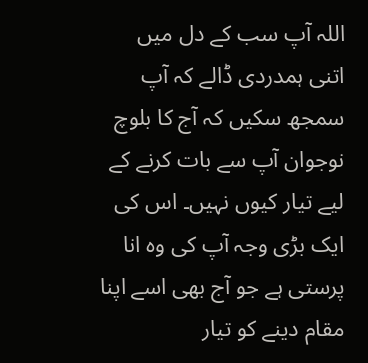اللہ آپ سب کے دل میں اتنی ہمدردی ڈالے کہ آپ سمجھ سکیں کہ آج کا بلوچ نوجوان آپ سے بات کرنے کے لیے تیار کیوں نہیں۔ اس کی ایک بڑی وجہ آپ کی وہ انا پرستی ہے جو آج بھی اسے اپنا مقام دینے کو تیار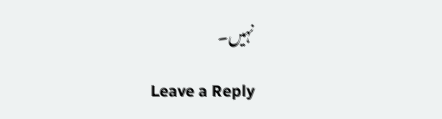نہیں۔

Leave a Reply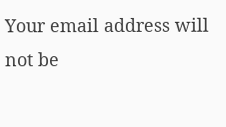Your email address will not be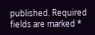published. Required fields are marked *